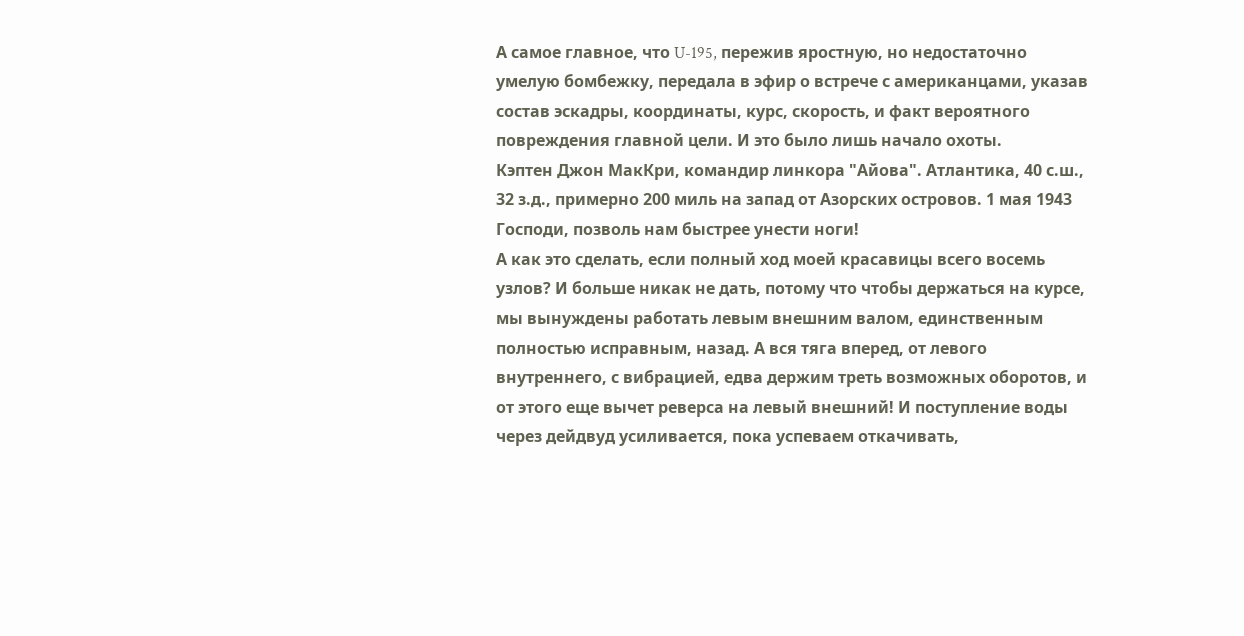А самое главное, что U-195, пережив яростную, но недостаточно умелую бомбежку, передала в эфир о встрече с американцами, указав состав эскадры, координаты, курс, скорость, и факт вероятного повреждения главной цели. И это было лишь начало охоты.
Кэптен Джон МакКри, командир линкора "Айова". Атлантика, 40 с.ш., 32 з.д., примерно 200 миль на запад от Азорских островов. 1 мая 1943
Господи, позволь нам быстрее унести ноги!
А как это сделать, если полный ход моей красавицы всего восемь узлов? И больше никак не дать, потому что чтобы держаться на курсе, мы вынуждены работать левым внешним валом, единственным полностью исправным, назад. А вся тяга вперед, от левого внутреннего, с вибрацией, едва держим треть возможных оборотов, и от этого еще вычет реверса на левый внешний! И поступление воды через дейдвуд усиливается, пока успеваем откачивать,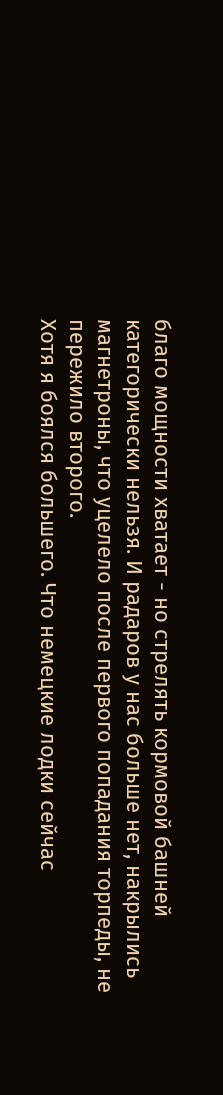благо мощности хватает - но стрелять кормовой башней категорически нельзя. И радаров у нас больше нет, накрылись магнетроны, что уцелело после первого попадания торпеды, не пережило второго.
Хотя я боялся большего. Что немецкие лодки сейчас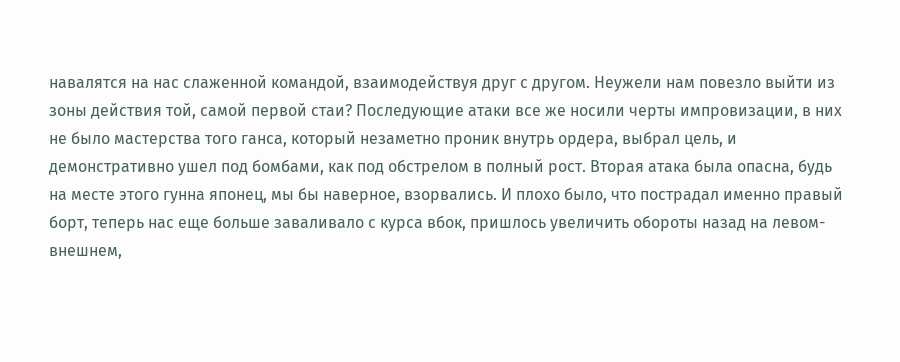навалятся на нас слаженной командой, взаимодействуя друг с другом. Неужели нам повезло выйти из зоны действия той, самой первой стаи? Последующие атаки все же носили черты импровизации, в них не было мастерства того ганса, который незаметно проник внутрь ордера, выбрал цель, и демонстративно ушел под бомбами, как под обстрелом в полный рост. Вторая атака была опасна, будь на месте этого гунна японец, мы бы наверное, взорвались. И плохо было, что пострадал именно правый борт, теперь нас еще больше заваливало с курса вбок, пришлось увеличить обороты назад на левом-внешнем,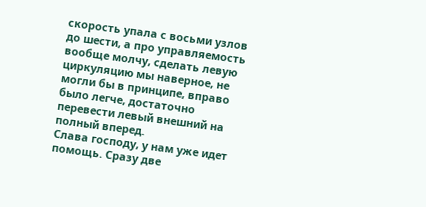скорость упала с восьми узлов до шести, а про управляемость вообще молчу, сделать левую циркуляцию мы наверное, не могли бы в принципе, вправо было легче, достаточно перевести левый внешний на полный вперед.
Слава господу, у нам уже идет помощь. Сразу две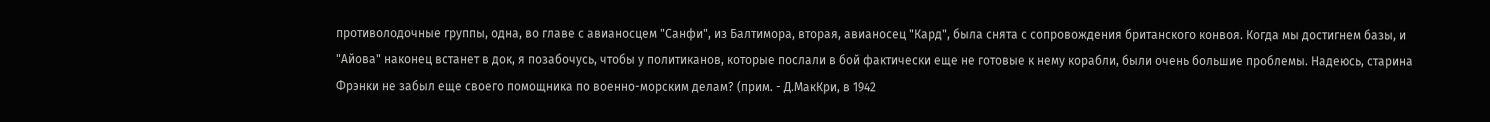противолодочные группы, одна, во главе с авианосцем "Санфи", из Балтимора, вторая, авианосец "Кард", была снята с сопровождения британского конвоя. Когда мы достигнем базы, и "Айова" наконец встанет в док, я позабочусь, чтобы у политиканов, которые послали в бой фактически еще не готовые к нему корабли, были очень большие проблемы. Надеюсь, старина Фрэнки не забыл еще своего помощника по военно-морским делам? (прим. - Д.МакКри, в 1942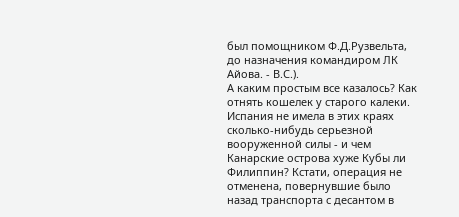был помощником Ф.Д.Рузвельта, до назначения командиром ЛК Айова. - В.С.).
А каким простым все казалось? Как отнять кошелек у старого калеки. Испания не имела в этих краях сколько-нибудь серьезной вооруженной силы - и чем Канарские острова хуже Кубы ли Филиппин? Кстати, операция не отменена, повернувшие было назад транспорта с десантом в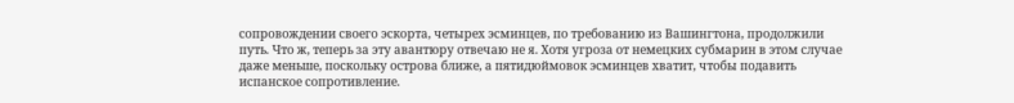сопровождении своего эскорта, четырех эсминцев, по требованию из Вашингтона, продолжили путь. Что ж, теперь за эту авантюру отвечаю не я. Хотя угроза от немецких субмарин в этом случае даже меньше, поскольку острова ближе, а пятидюймовок эсминцев хватит, чтобы подавить испанское сопротивление.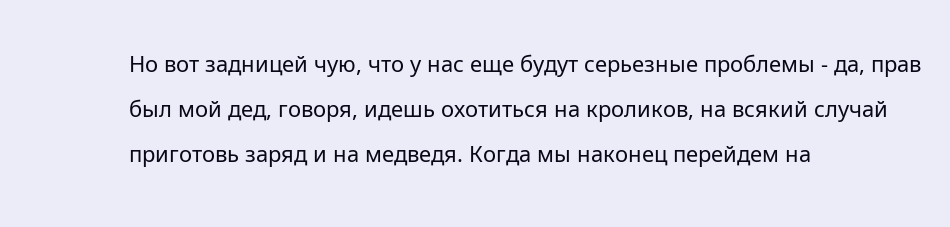Но вот задницей чую, что у нас еще будут серьезные проблемы - да, прав был мой дед, говоря, идешь охотиться на кроликов, на всякий случай приготовь заряд и на медведя. Когда мы наконец перейдем на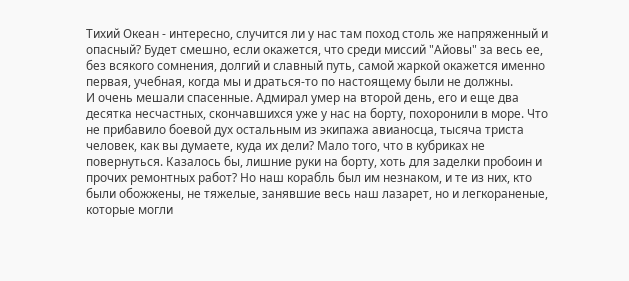Тихий Океан - интересно, случится ли у нас там поход столь же напряженный и опасный? Будет смешно, если окажется, что среди миссий "Айовы" за весь ее, без всякого сомнения, долгий и славный путь, самой жаркой окажется именно первая, учебная, когда мы и драться-то по настоящему были не должны.
И очень мешали спасенные. Адмирал умер на второй день, его и еще два десятка несчастных, скончавшихся уже у нас на борту, похоронили в море. Что не прибавило боевой дух остальным из экипажа авианосца, тысяча триста человек, как вы думаете, куда их дели? Мало того, что в кубриках не повернуться. Казалось бы, лишние руки на борту, хоть для заделки пробоин и прочих ремонтных работ? Но наш корабль был им незнаком, и те из них, кто были обожжены, не тяжелые, занявшие весь наш лазарет, но и легкораненые, которые могли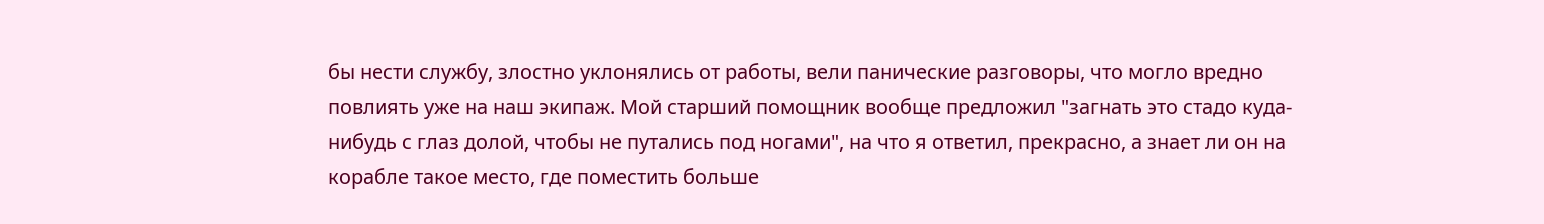бы нести службу, злостно уклонялись от работы, вели панические разговоры, что могло вредно повлиять уже на наш экипаж. Мой старший помощник вообще предложил "загнать это стадо куда-нибудь с глаз долой, чтобы не путались под ногами", на что я ответил, прекрасно, а знает ли он на корабле такое место, где поместить больше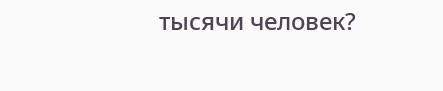тысячи человек?